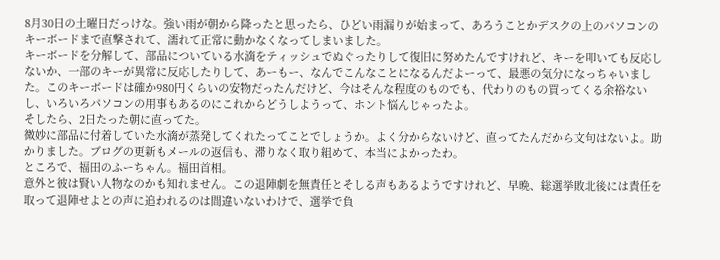8月30日の土曜日だっけな。強い雨が朝から降ったと思ったら、ひどい雨漏りが始まって、あろうことかデスクの上のパソコンのキーボードまで直撃されて、濡れて正常に動かなくなってしまいました。
キーボードを分解して、部品についている水滴をティッシュでぬぐったりして復旧に努めたんですけれど、キーを叩いても反応しないか、一部のキーが異常に反応したりして、あーもー、なんでこんなことになるんだよーって、最悪の気分になっちゃいました。このキーボードは確か980円くらいの安物だったんだけど、今はそんな程度のものでも、代わりのもの買ってくる余裕ないし、いろいろパソコンの用事もあるのにこれからどうしようって、ホント悩んじゃったよ。
そしたら、2日たった朝に直ってた。
微妙に部品に付着していた水滴が蒸発してくれたってことでしょうか。よく分からないけど、直ってたんだから文句はないよ。助かりました。ブログの更新もメールの返信も、滞りなく取り組めて、本当によかったわ。
ところで、福田のふーちゃん。福田首相。
意外と彼は賢い人物なのかも知れません。この退陣劇を無責任とそしる声もあるようですけれど、早晩、総選挙敗北後には責任を取って退陣せよとの声に追われるのは間違いないわけで、選挙で負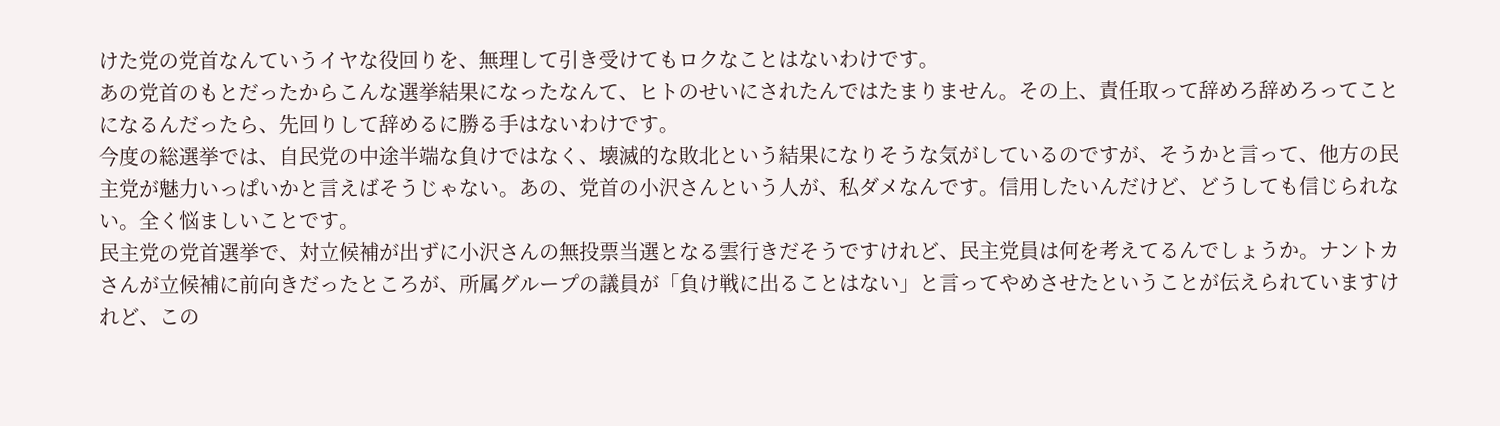けた党の党首なんていうイヤな役回りを、無理して引き受けてもロクなことはないわけです。
あの党首のもとだったからこんな選挙結果になったなんて、ヒトのせいにされたんではたまりません。その上、責任取って辞めろ辞めろってことになるんだったら、先回りして辞めるに勝る手はないわけです。
今度の総選挙では、自民党の中途半端な負けではなく、壊滅的な敗北という結果になりそうな気がしているのですが、そうかと言って、他方の民主党が魅力いっぱいかと言えばそうじゃない。あの、党首の小沢さんという人が、私ダメなんです。信用したいんだけど、どうしても信じられない。全く悩ましいことです。
民主党の党首選挙で、対立候補が出ずに小沢さんの無投票当選となる雲行きだそうですけれど、民主党員は何を考えてるんでしょうか。ナントカさんが立候補に前向きだったところが、所属グループの議員が「負け戦に出ることはない」と言ってやめさせたということが伝えられていますけれど、この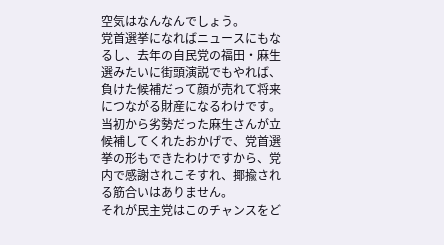空気はなんなんでしょう。
党首選挙になればニュースにもなるし、去年の自民党の福田・麻生選みたいに街頭演説でもやれば、負けた候補だって顔が売れて将来につながる財産になるわけです。当初から劣勢だった麻生さんが立候補してくれたおかげで、党首選挙の形もできたわけですから、党内で感謝されこそすれ、揶揄される筋合いはありません。
それが民主党はこのチャンスをど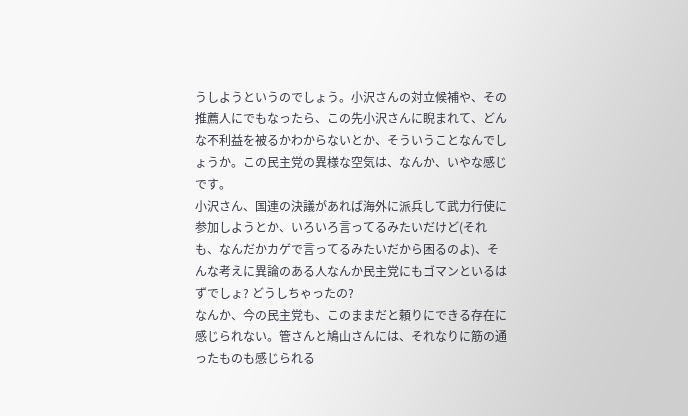うしようというのでしょう。小沢さんの対立候補や、その推薦人にでもなったら、この先小沢さんに睨まれて、どんな不利益を被るかわからないとか、そういうことなんでしょうか。この民主党の異様な空気は、なんか、いやな感じです。
小沢さん、国連の決議があれば海外に派兵して武力行使に参加しようとか、いろいろ言ってるみたいだけど(それも、なんだかカゲで言ってるみたいだから困るのよ)、そんな考えに異論のある人なんか民主党にもゴマンといるはずでしょ? どうしちゃったの?
なんか、今の民主党も、このままだと頼りにできる存在に感じられない。管さんと鳩山さんには、それなりに筋の通ったものも感じられる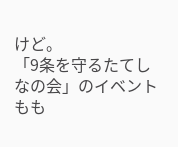けど。
「9条を守るたてしなの会」のイベントもも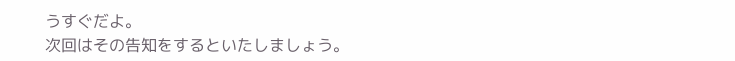うすぐだよ。
次回はその告知をするといたしましょう。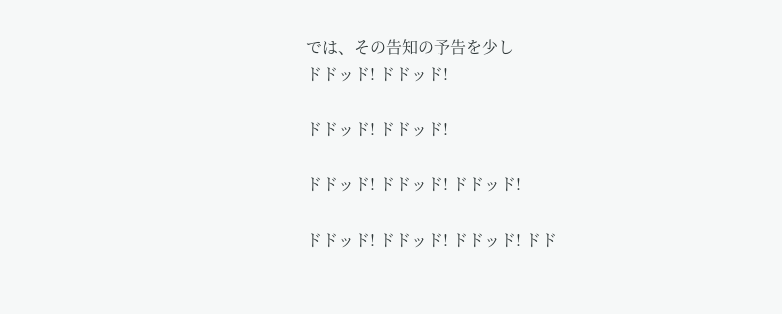では、その告知の予告を少し
ドドッド! ドドッド!

ドドッド! ドドッド!

ドドッド! ドドッド! ドドッド!

ドドッド! ドドッド! ドドッド! ドド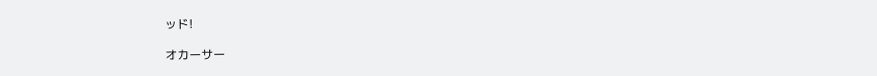ッド!

オカーサー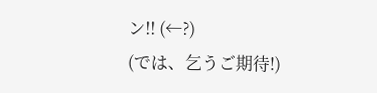ン!! (←?)
(では、乞うご期待!)